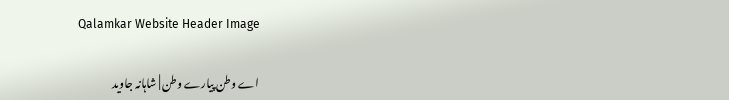Qalamkar Website Header Image

اے وطن پیارے وطن | شاہانہ جاوید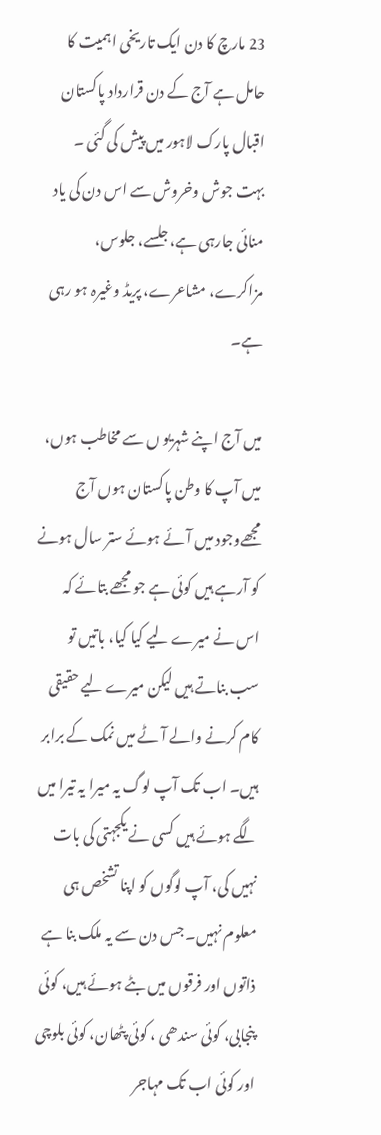23 مارچ کا دن ایک تاریخی اہمیت کا حامل ہے آج کے دن قرارداد پاکستان اقبال پارک لاہور میں پیش کی گئی ۔ بہت جوش وخروش سے اس دن کی یاد منائی جارہی ہے،جلسے، جلوس، مزاکرے، مشاعرے، پریڈ وغیرہ ہو رہی ہے۔

میں آج اپنے شہریو ں سے مخاطب ہوں، میں آپ کا وطن پاکستان ہوں آج مجھےوجود میں آئے ہوئے ستر سال ہونے کو آرہے ہیں کوئی ہے جو مجھے بتائے کہ اس نے میرے لیے کیا کیا، باتیں تو سب بناتے ہیں لیکن میرے لیے حقیقی کام کرنے والے آٹے میں نمک کے برابر ہیں۔ اب تک آپ لوگ یہ میرا یہ تیرا میں لگے ہوئے ہیں کسی نے یکجہتی کی بات نہیں کی، آپ لوگوں کو اپنا تشخص ہی معلوم نہیں۔ جس دن سے یہ ملک بنا ہے ذاتوں اور فرقوں میں بٹے ہوئے ہیں، کوئی پنجابی، کوئی سندھی ، کوئی پٹھان، کوئی بلوچی اور کوئی اب تک مہاجر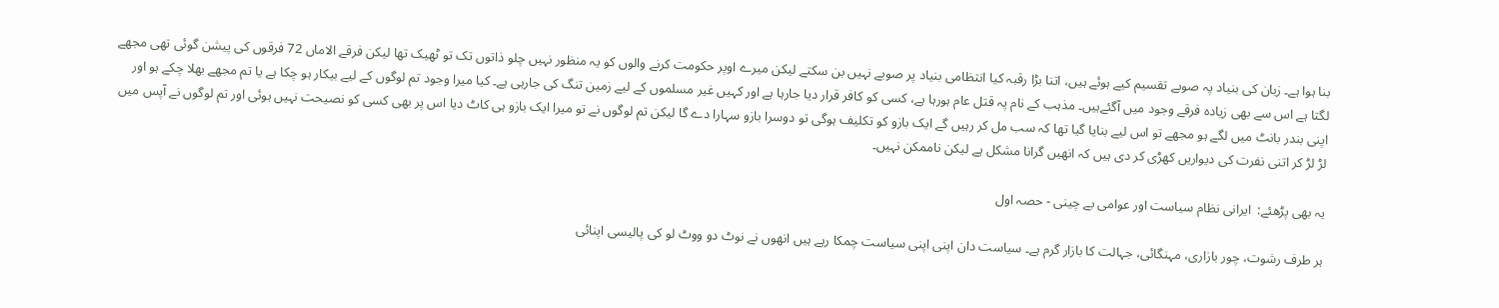بنا ہوا ہے۔ زبان کی بنیاد پہ صوبے تقسیم کیے ہوئے ہیں، اتنا بڑا رقبہ کیا انتظامی بنیاد پر صوبے نہیں بن سکتے لیکن میرے اوپر حکومت کرنے والوں کو یہ منظور نہیں چلو ذاتوں تک تو ٹھیک تھا لیکن فرقے الاماں 72 فرقوں کی پیشن گوئی تھی مجھے لگتا ہے اس سے بھی زیادہ فرقے وجود میں آگئےہیں۔ مذہب کے نام پہ قتل عام ہورہا ہے، کسی کو کافر قرار دیا جارہا ہے اور کہیں غیر مسلموں کے لیے زمین تنگ کی جارہی ہے۔ کیا میرا وجود تم لوگوں کے لیے بیکار ہو چکا ہے یا تم مجھے بھلا چکے ہو اور اپنی بندر بانٹ میں لگے ہو مجھے تو اس لیے بنایا گیا تھا کہ سب مل کر رہیں گے ایک بازو کو تکلیف ہوگی تو دوسرا بازو سہارا دے گا لیکن تم لوگوں نے تو میرا ایک بازو ہی کاٹ دیا اس پر بھی کسی کو نصیحت نہیں ہوئی اور تم لوگوں نے آپس میں لڑ لڑ کر اتنی نفرت کی دیواریں کھڑی کر دی ہیں کہ انھیں گرانا مشکل ہے لیکن ناممکن نہیں۔

یہ بھی پڑھئے:  ایرانی نظام سیاست اور عوامی بے چینی - حصہ اول

ہر طرف رشوت، چور بازاری، مہنگائی، جہالت کا بازار گرم ہے۔ سیاست دان اپنی اپنی سیاست چمکا رہے ہیں انھوں نے نوٹ دو ووٹ لو کی پالیسی اپنائی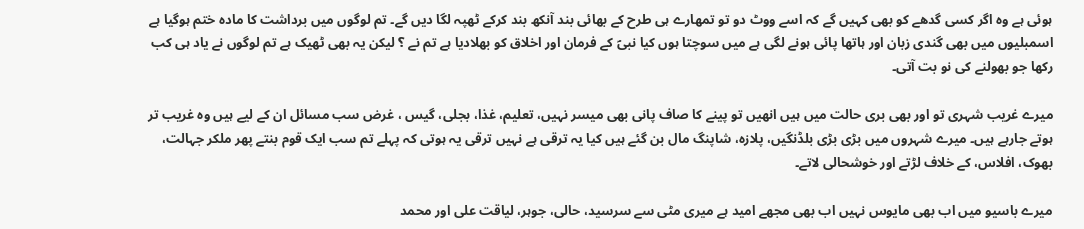ہوئی ہے وہ اگر کسی گدھے کو بھی کہیں گے کہ اسے ووٹ دو تو تمھارے ہی طرح کے بھائی بند آنکھ بند کرکے ٹھپہ لگا دیں گے۔ تم لوگوں میں برداشت کا مادہ ختم ہوگیا ہے اسمبلیوں میں بھی گندی زبان اور ہاتھا پائی ہونے لگی ہے میں سوچتا ہوں کیا نبیؐ کے فرمان اور اخلاق کو بھلادیا ہے تم نے ؟ لیکن یہ بھی ٹھیک ہے تم لوگوں نے یاد ہی کب رکھا جو بھولنے کی نو بت آتی۔

میرے غریب شہری تو اور بھی بری حالت میں ہیں انھیں تو پینے کا صاف پانی بھی میسر نہیں، تعلیم، غذا، بجلی، گیس ، غرض سب مسائل ان کے لیے ہیں وہ غریب تر ہوتے جارہے ہیں۔ میرے شہروں میں بڑی بڑی بلڈنگیں، پلازہ، شاپنگ مال بن گئے ہیں کیا یہ ترقی ہے نہیں ترقی یہ ہوتی کہ پہلے تم سب ایک قوم بنتے پھر ملکر جہالت، بھوک، افلاس، کے خلاف لڑتے اور خوشحالی لاتے۔

میرے باسیو میں اب بھی مایوس نہیں اب بھی مجھے امید ہے میری مٹی سے سرسید، حالی، جوہر، لیاقت علی اور محمد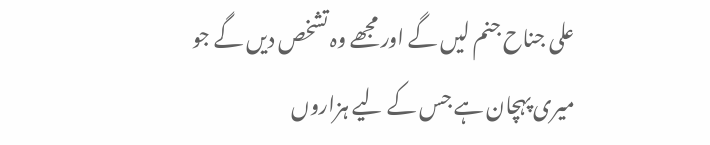علی جناح جنم لیں گے اور مجھے وہ تشخص دیں گے جو میری پہچان ہے جس کے لیے ہزاروں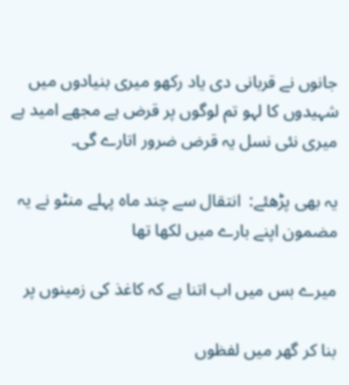جانوں نے قربانی دی یاد رکھو میری بنیادوں میں شہیدوں کا لہو تم لوگوں پر قرض ہے مجھے امید ہے میری نئی نسل یہ قرض ضرور اتارے گی۔

یہ بھی پڑھئے:  انتقال سے چند ماہ پہلے منٹو نے یہ مضمون اپنے بارے میں لکھا تھا

میرے بس میں اب اتنا ہے کہ کاغذ کی زمینوں پر

بنا کر گھر میں لفظوں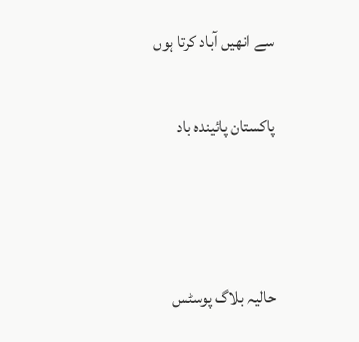سے انھیں آباد کرتا ہوں

پاکستان پائیندہ باد



حالیہ بلاگ پوسٹس